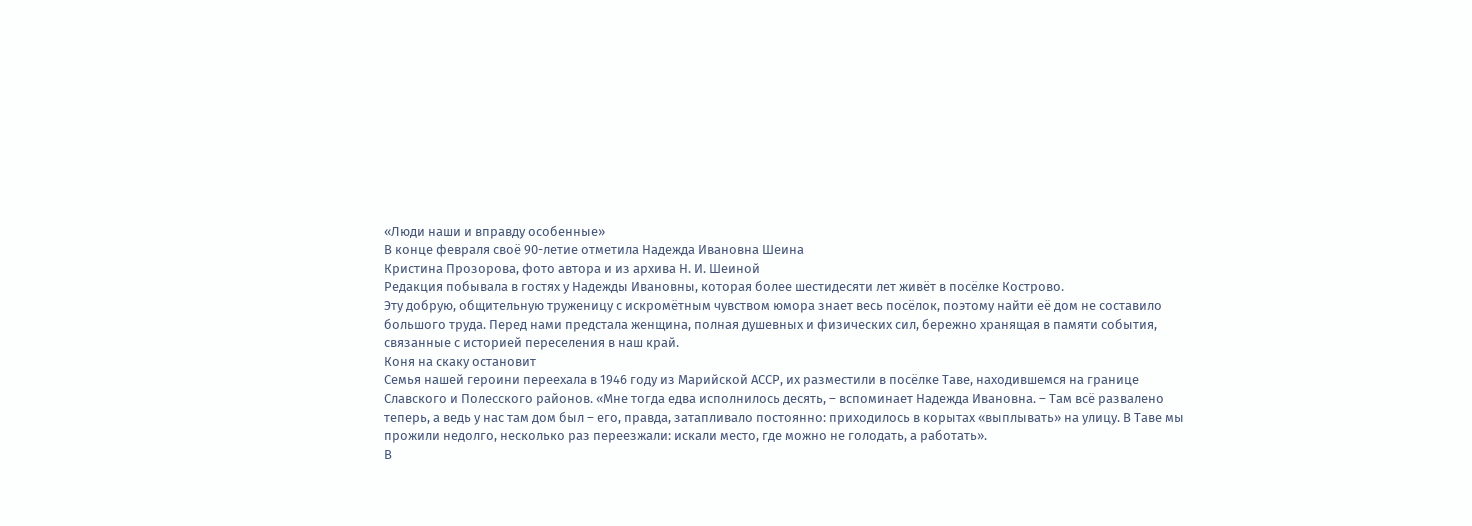«Люди наши и вправду особенные»
В конце февраля своё 90-летие отметила Надежда Ивановна Шеина
Кристина Прозорова, фото автора и из архива Н. И. Шеиной
Редакция побывала в гостях у Надежды Ивановны, которая более шестидесяти лет живёт в посёлке Кострово.
Эту добрую, общительную труженицу с искромётным чувством юмора знает весь посёлок, поэтому найти её дом не составило большого труда. Перед нами предстала женщина, полная душевных и физических сил, бережно хранящая в памяти события, связанные с историей переселения в наш край.
Коня на скаку остановит
Семья нашей героини переехала в 1946 году из Марийской АССР, их разместили в посёлке Таве, находившемся на границе Славского и Полесского районов. «Мне тогда едва исполнилось десять, – вспоминает Надежда Ивановна. – Там всё развалено теперь, а ведь у нас там дом был – его, правда, затапливало постоянно: приходилось в корытах «выплывать» на улицу. В Таве мы прожили недолго, несколько раз переезжали: искали место, где можно не голодать, а работать».
В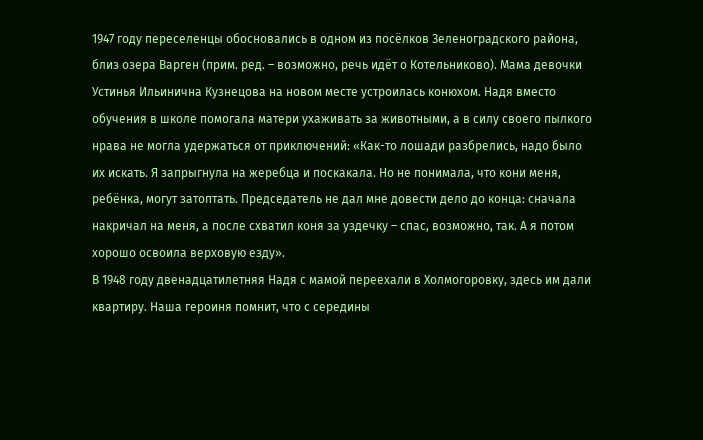1947 году переселенцы обосновались в одном из посёлков Зеленоградского района, близ озера Варген (прим. ред. – возможно, речь идёт о Котельниково). Мама девочки Устинья Ильинична Кузнецова на новом месте устроилась конюхом. Надя вместо обучения в школе помогала матери ухаживать за животными, а в силу своего пылкого нрава не могла удержаться от приключений: «Как-то лошади разбрелись, надо было их искать. Я запрыгнула на жеребца и поскакала. Но не понимала, что кони меня, ребёнка, могут затоптать. Председатель не дал мне довести дело до конца: сначала накричал на меня, а после схватил коня за уздечку – спас, возможно, так. А я потом хорошо освоила верховую езду».
В 1948 году двенадцатилетняя Надя с мамой переехали в Холмогоровку, здесь им дали квартиру. Наша героиня помнит, что с середины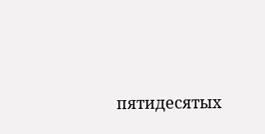пятидесятых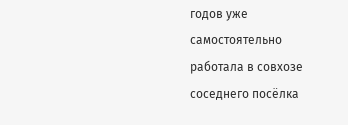годов уже самостоятельно работала в совхозе соседнего посёлка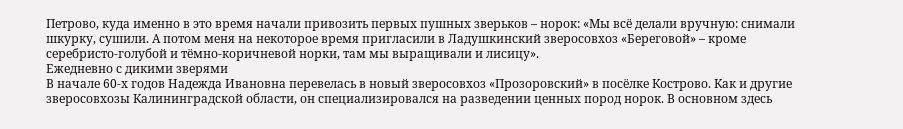Петрово, куда именно в это время начали привозить первых пушных зверьков – норок: «Мы всё делали вручную: снимали шкурку, сушили. А потом меня на некоторое время пригласили в Ладушкинский зверосовхоз «Береговой» – кроме серебристо-голубой и тёмно-коричневой норки, там мы выращивали и лисицу».
Ежедневно с дикими зверями
В начале 60-х годов Надежда Ивановна перевелась в новый зверосовхоз «Прозоровский» в посёлке Кострово. Как и другие зверосовхозы Калининградской области, он специализировался на разведении ценных пород норок. В основном здесь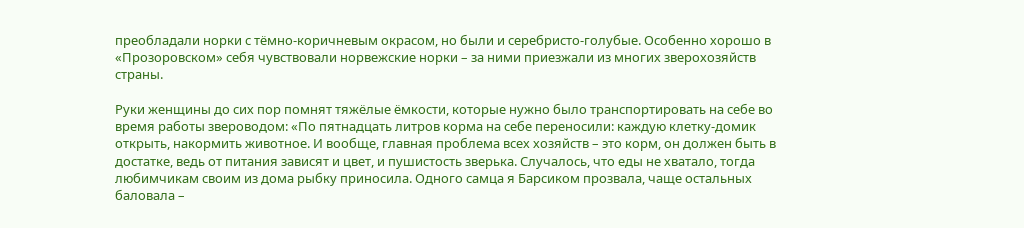преобладали норки с тёмно-коричневым окрасом, но были и серебристо-голубые. Особенно хорошо в «Прозоровском» себя чувствовали норвежские норки – за ними приезжали из многих зверохозяйств страны.

Руки женщины до сих пор помнят тяжёлые ёмкости, которые нужно было транспортировать на себе во время работы звероводом: «По пятнадцать литров корма на себе переносили: каждую клетку-домик открыть, накормить животное. И вообще, главная проблема всех хозяйств – это корм, он должен быть в достатке, ведь от питания зависят и цвет, и пушистость зверька. Случалось, что еды не хватало, тогда любимчикам своим из дома рыбку приносила. Одного самца я Барсиком прозвала, чаще остальных баловала –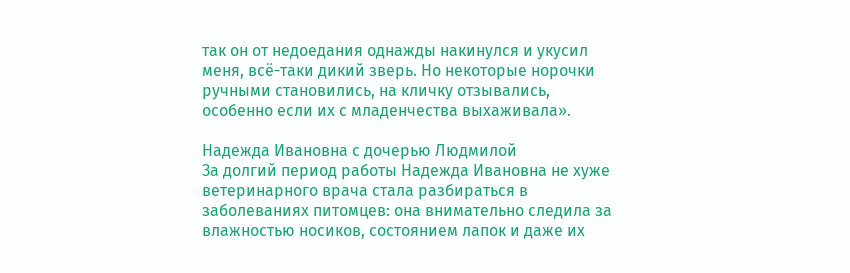так он от недоедания однажды накинулся и укусил меня, всё-таки дикий зверь. Но некоторые норочки ручными становились, на кличку отзывались, особенно если их с младенчества выхаживала».

Надежда Ивановна с дочерью Людмилой
За долгий период работы Надежда Ивановна не хуже ветеринарного врача стала разбираться в заболеваниях питомцев: она внимательно следила за влажностью носиков, состоянием лапок и даже их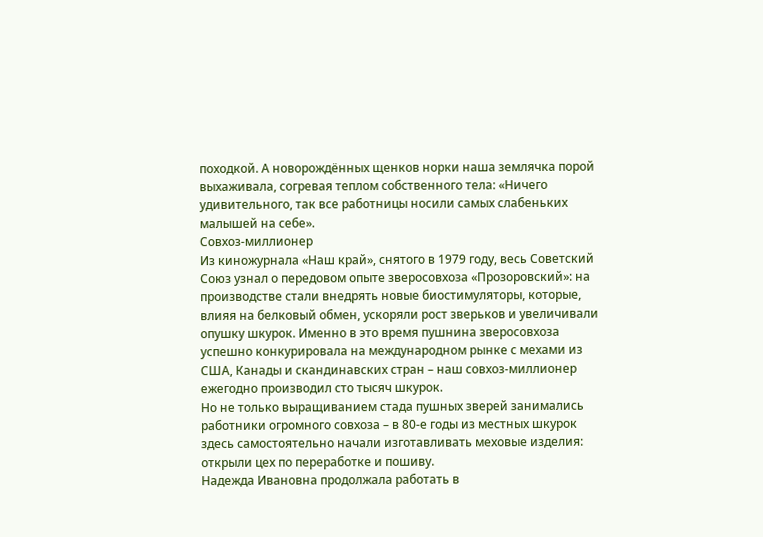походкой. А новорождённых щенков норки наша землячка порой выхаживала, согревая теплом собственного тела: «Ничего удивительного, так все работницы носили самых слабеньких малышей на себе».
Совхоз-миллионер
Из киножурнала «Наш край», снятого в 1979 году, весь Советский Союз узнал о передовом опыте зверосовхоза «Прозоровский»: на производстве стали внедрять новые биостимуляторы, которые, влияя на белковый обмен, ускоряли рост зверьков и увеличивали опушку шкурок. Именно в это время пушнина зверосовхоза успешно конкурировала на международном рынке с мехами из США, Канады и скандинавских стран – наш совхоз-миллионер ежегодно производил сто тысяч шкурок.
Но не только выращиванием стада пушных зверей занимались работники огромного совхоза – в 80-е годы из местных шкурок здесь самостоятельно начали изготавливать меховые изделия: открыли цех по переработке и пошиву.
Надежда Ивановна продолжала работать в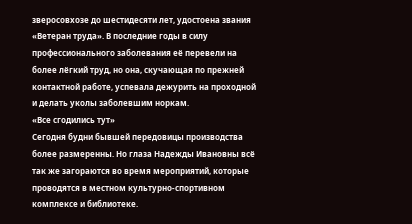зверосовхозе до шестидесяти лет, удостоена звания «Ветеран труда». В последние годы в силу профессионального заболевания её перевели на более лёгкий труд, но она, скучающая по прежней контактной работе, успевала дежурить на проходной и делать уколы заболевшим норкам.
«Все сгодились тут»
Сегодня будни бывшей передовицы производства более размеренны. Но глаза Надежды Ивановны всё так же загораются во время мероприятий, которые проводятся в местном культурно-спортивном комплексе и библиотеке.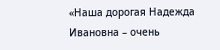«Наша дорогая Надежда Ивановна – очень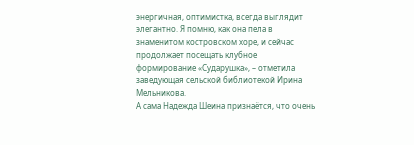энергичная, оптимистка, всегда выглядит элегантно. Я помню, как она пела в знаменитом костровском хоре, и сейчас продолжает посещать клубное формирование «Сударушка», – отметила заведующая сельской библиотекой Ирина Мельникова.
А сама Надежда Шеина признаётся, что очень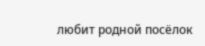любит родной посёлок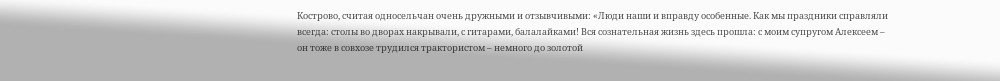Кострово, считая односельчан очень дружными и отзывчивыми: «Люди наши и вправду особенные. Как мы праздники справляли всегда: столы во дворах накрывали, с гитарами, балалайками! Вся сознательная жизнь здесь прошла: с моим супругом Алексеем – он тоже в совхозе трудился трактористом – немного до золотой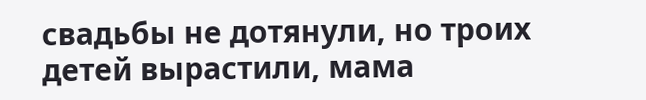свадьбы не дотянули, но троих детей вырастили, мама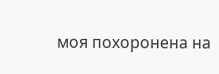моя похоронена на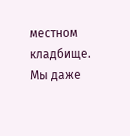местном кладбище. Мы даже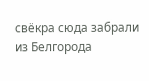свёкра сюда забрали из Белгорода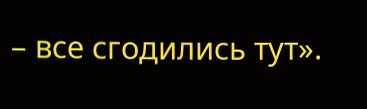– все сгодились тут».